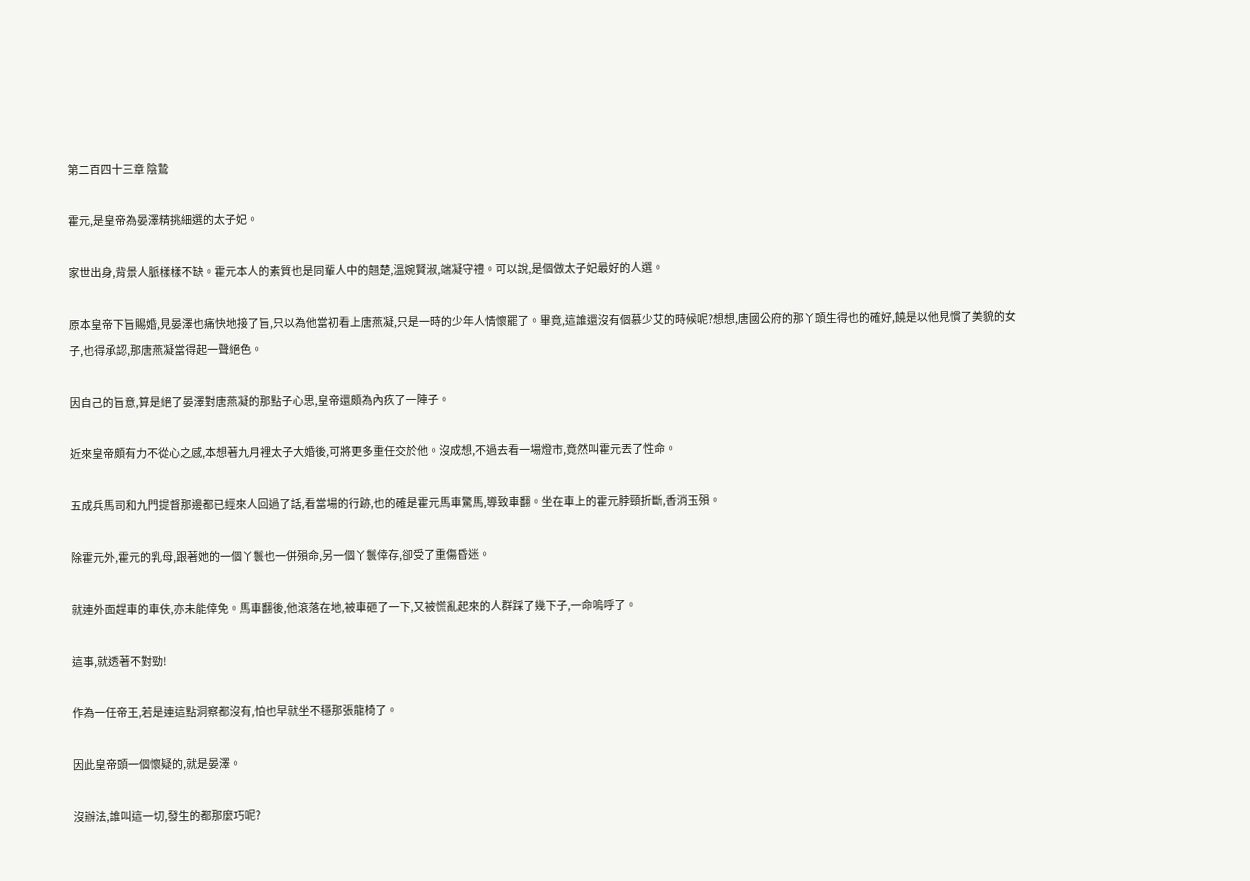第二百四十三章 陰鷙

霍元,是皇帝為晏澤精挑細選的太子妃。

家世出身,背景人脈樣樣不缺。霍元本人的素質也是同輩人中的翹楚,溫婉賢淑,端凝守禮。可以說,是個做太子妃最好的人選。

原本皇帝下旨賜婚,見晏澤也痛快地接了旨,只以為他當初看上唐燕凝,只是一時的少年人情懷罷了。畢竟,這誰還沒有個慕少艾的時候呢?想想,唐國公府的那丫頭生得也的確好,饒是以他見慣了美貌的女子,也得承認,那唐燕凝當得起一聲絕色。

因自己的旨意,算是絕了晏澤對唐燕凝的那點子心思,皇帝還頗為內疚了一陣子。

近來皇帝頗有力不從心之感,本想著九月裡太子大婚後,可將更多重任交於他。沒成想,不過去看一場燈市,竟然叫霍元丟了性命。

五成兵馬司和九門提督那邊都已經來人回過了話,看當場的行跡,也的確是霍元馬車驚馬,導致車翻。坐在車上的霍元脖頸折斷,香消玉殞。

除霍元外,霍元的乳母,跟著她的一個丫鬟也一併殞命,另一個丫鬟倖存,卻受了重傷昏迷。

就連外面趕車的車伕,亦未能倖免。馬車翻後,他滾落在地,被車砸了一下,又被慌亂起來的人群踩了幾下子,一命嗚呼了。

這事,就透著不對勁!

作為一任帝王,若是連這點洞察都沒有,怕也早就坐不穩那張龍椅了。

因此皇帝頭一個懷疑的,就是晏澤。

沒辦法,誰叫這一切,發生的都那麼巧呢?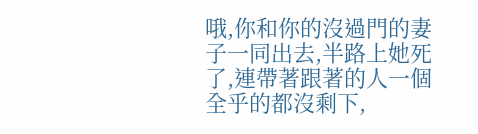哦,你和你的沒過門的妻子一同出去,半路上她死了,連帶著跟著的人一個全乎的都沒剩下,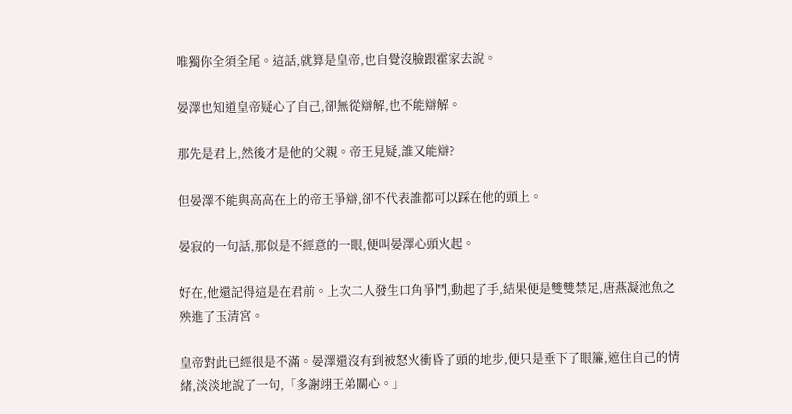唯獨你全須全尾。這話,就算是皇帝,也自覺沒臉跟霍家去說。

晏澤也知道皇帝疑心了自己,卻無從辯解,也不能辯解。

那先是君上,然後才是他的父親。帝王見疑,誰又能辯?

但晏澤不能與高高在上的帝王爭辯,卻不代表誰都可以踩在他的頭上。

晏寂的一句話,那似是不經意的一眼,便叫晏澤心頭火起。

好在,他還記得這是在君前。上次二人發生口角爭鬥,動起了手,結果便是雙雙禁足,唐燕凝池魚之殃進了玉清宮。

皇帝對此已經很是不滿。晏澤還沒有到被怒火衝昏了頭的地步,便只是垂下了眼簾,遮住自己的情緒,淡淡地說了一句,「多謝翊王弟關心。」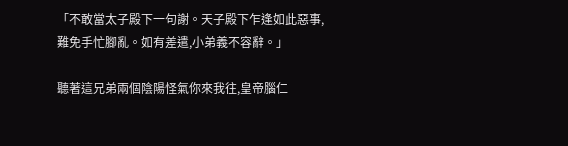「不敢當太子殿下一句謝。天子殿下乍逢如此惡事,難免手忙腳亂。如有差遣,小弟義不容辭。」

聽著這兄弟兩個陰陽怪氣你來我往,皇帝腦仁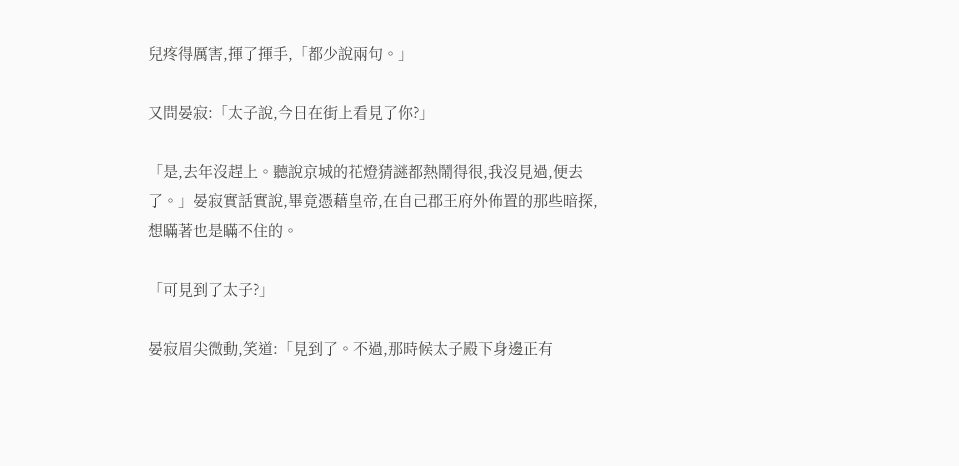兒疼得厲害,揮了揮手,「都少說兩句。」

又問晏寂:「太子說,今日在街上看見了你?」

「是,去年沒趕上。聽說京城的花燈猜謎都熱鬧得很,我沒見過,便去了。」晏寂實話實說,畢竟憑藉皇帝,在自己郡王府外佈置的那些暗探,想瞞著也是瞞不住的。

「可見到了太子?」

晏寂眉尖微動,笑道:「見到了。不過,那時候太子殿下身邊正有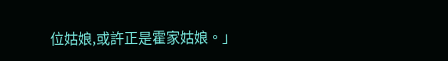位姑娘,或許正是霍家姑娘。」